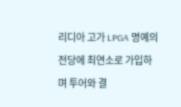리디아 고가 LPGA 명예의 전당에 최연소로 가입하며 투어와 결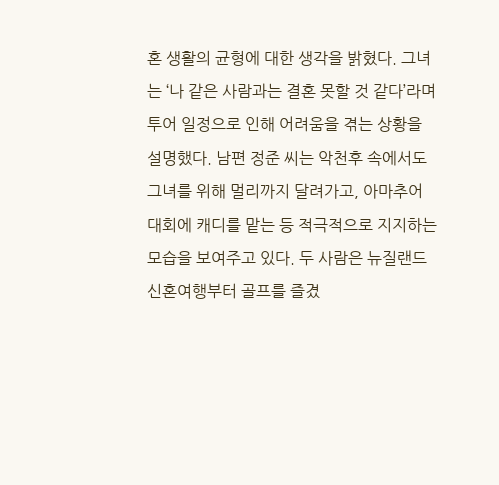혼 생활의 균형에 대한 생각을 밝혔다. 그녀는 ‘나 같은 사람과는 결혼 못할 것 같다’라며 투어 일정으로 인해 어려움을 겪는 상황을 설명했다. 남편 정준 씨는 악천후 속에서도 그녀를 위해 멀리까지 달려가고, 아마추어 대회에 캐디를 맡는 등 적극적으로 지지하는 모습을 보여주고 있다. 두 사람은 뉴질랜드 신혼여행부터 골프를 즐겼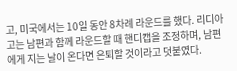고, 미국에서는 10일 동안 8차례 라운드를 했다. 리디아 고는 남편과 함께 라운드할 때 핸디캡을 조정하며, 남편에게 지는 날이 온다면 은퇴할 것이라고 덧붙였다.